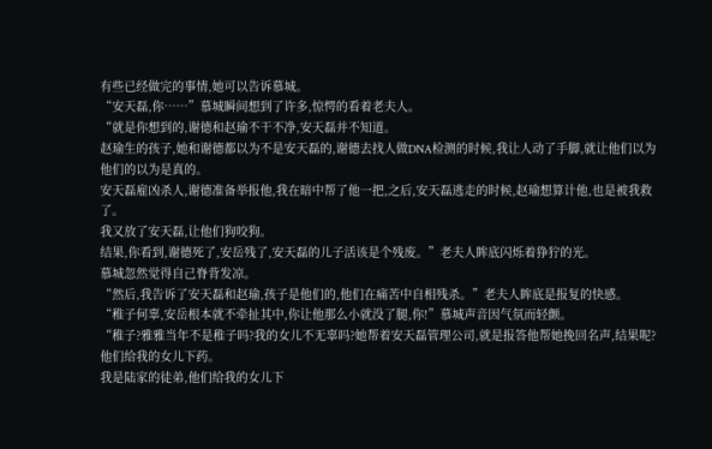有些已经做完的事情,她可以告诉慕城。
“安天磊,你……”慕城瞬间想到了许多,惊愕的看着老夫人。
“就是你想到的,谢德和赵瑜不干不净,安天磊并不知道。
赵瑜生的孩子,她和谢德都以为不是安天磊的,谢德去找人做DNA检测的时候,我让人动了手脚,就让他们以为他们的以为是真的。
安天磊雇凶杀人,谢德准备举报他,我在暗中帮了他一把,之后,安天磊逃走的时候,赵瑜想算计他,也是被我救了。
我又放了安天磊,让他们狗咬狗。
结果,你看到,谢德死了,安岳残了,安天磊的儿子活该是个残废。”老夫人眸底闪烁着狰狞的光。
慕城忽然觉得自己脊背发凉。
“然后,我告诉了安天磊和赵瑜,孩子是他们的,他们在痛苦中自相残杀。”老夫人眸底是报复的快感。
“稚子何辜,安岳根本就不牵扯其中,你让他那么小就没了腿,你!”慕城声音因气氛而轻颤。
“稚子?雅雅当年不是稚子吗?我的女儿不无辜吗?她帮着安天磊管理公司,就是报答他帮她挽回名声,结果呢?
他们给我的女儿下药。
我是陆家的徒弟,他们给我的女儿下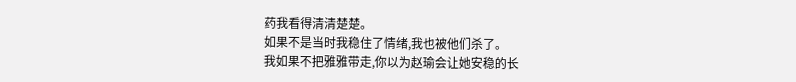药我看得清清楚楚。
如果不是当时我稳住了情绪,我也被他们杀了。
我如果不把雅雅带走,你以为赵瑜会让她安稳的长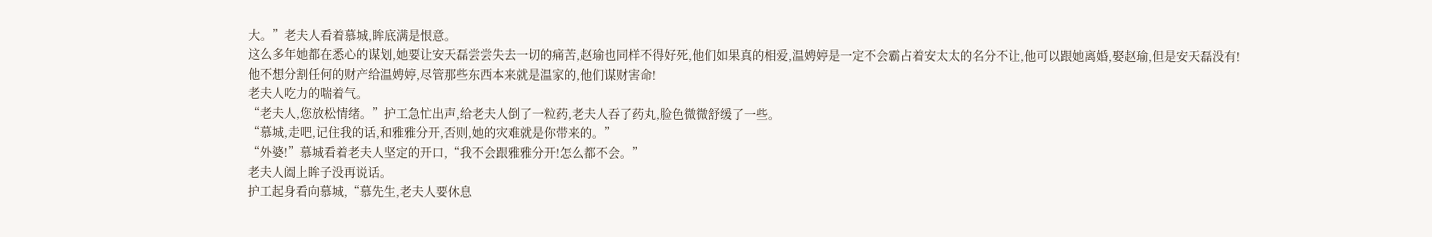大。”老夫人看着慕城,眸底满是恨意。
这么多年她都在悉心的谋划,她要让安天磊尝尝失去一切的痛苦,赵瑜也同样不得好死,他们如果真的相爱,温娉婷是一定不会霸占着安太太的名分不让,他可以跟她离婚,娶赵瑜,但是安天磊没有!
他不想分割任何的财产给温娉婷,尽管那些东西本来就是温家的,他们谋财害命!
老夫人吃力的喘着气。
“老夫人,您放松情绪。”护工急忙出声,给老夫人倒了一粒药,老夫人吞了药丸,脸色微微舒缓了一些。
“慕城,走吧,记住我的话,和雅雅分开,否则,她的灾难就是你带来的。”
“外婆!”慕城看着老夫人坚定的开口,“我不会跟雅雅分开!怎么都不会。”
老夫人阖上眸子没再说话。
护工起身看向慕城,“慕先生,老夫人要休息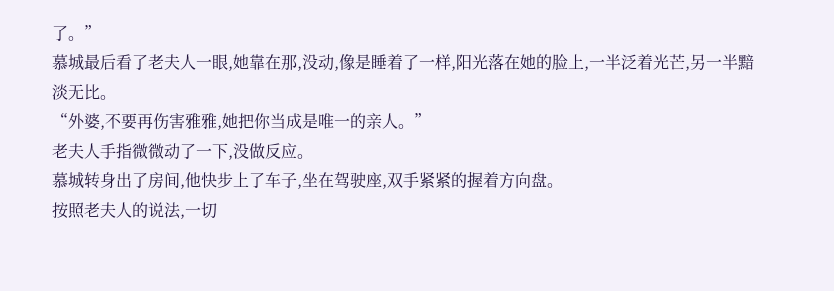了。”
慕城最后看了老夫人一眼,她靠在那,没动,像是睡着了一样,阳光落在她的脸上,一半泛着光芒,另一半黯淡无比。
“外婆,不要再伤害雅雅,她把你当成是唯一的亲人。”
老夫人手指微微动了一下,没做反应。
慕城转身出了房间,他快步上了车子,坐在驾驶座,双手紧紧的握着方向盘。
按照老夫人的说法,一切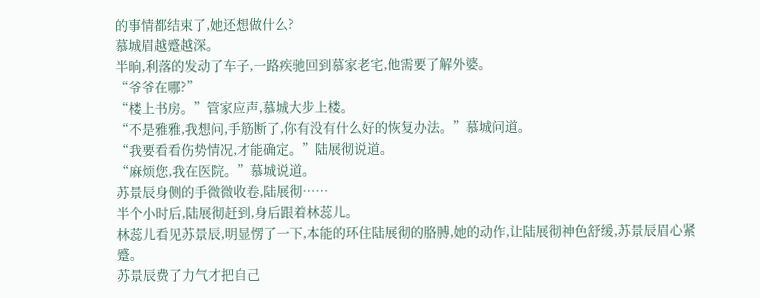的事情都结束了,她还想做什么?
慕城眉越蹙越深。
半晌,利落的发动了车子,一路疾驰回到慕家老宅,他需要了解外婆。
“爷爷在哪?”
“楼上书房。”管家应声,慕城大步上楼。
“不是雅雅,我想问,手筋断了,你有没有什么好的恢复办法。”慕城问道。
“我要看看伤势情况,才能确定。”陆展彻说道。
“麻烦您,我在医院。”慕城说道。
苏景辰身侧的手微微收卷,陆展彻……
半个小时后,陆展彻赶到,身后跟着林蕊儿。
林蕊儿看见苏景辰,明显愣了一下,本能的环住陆展彻的胳膊,她的动作,让陆展彻神色舒缓,苏景辰眉心紧蹙。
苏景辰费了力气才把自己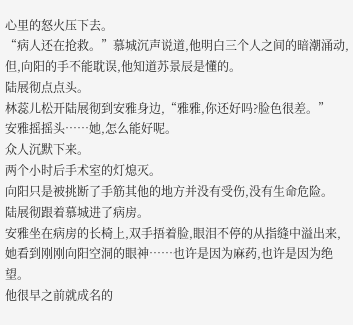心里的怒火压下去。
“病人还在抢救。”慕城沉声说道,他明白三个人之间的暗潮涌动,但,向阳的手不能耽误,他知道苏景辰是懂的。
陆展彻点点头。
林蕊儿松开陆展彻到安雅身边,“雅雅,你还好吗?脸色很差。”
安雅摇摇头……她,怎么能好呢。
众人沉默下来。
两个小时后手术室的灯熄灭。
向阳只是被挑断了手筋其他的地方并没有受伤,没有生命危险。
陆展彻跟着慕城进了病房。
安雅坐在病房的长椅上,双手捂着脸,眼泪不停的从指缝中溢出来,她看到刚刚向阳空洞的眼神……也许是因为麻药,也许是因为绝望。
他很早之前就成名的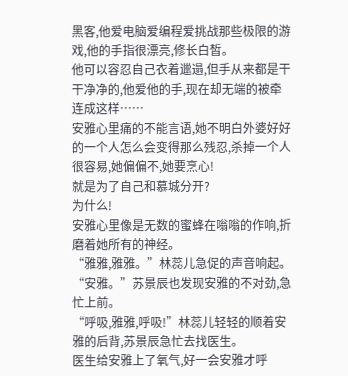黑客,他爱电脑爱编程爱挑战那些极限的游戏,他的手指很漂亮,修长白皙。
他可以容忍自己衣着邋遢,但手从来都是干干净净的,他爱他的手,现在却无端的被牵连成这样……
安雅心里痛的不能言语,她不明白外婆好好的一个人怎么会变得那么残忍,杀掉一个人很容易,她偏偏不,她要烹心!
就是为了自己和慕城分开?
为什么!
安雅心里像是无数的蜜蜂在嗡嗡的作响,折磨着她所有的神经。
“雅雅,雅雅。”林蕊儿急促的声音响起。
“安雅。”苏景辰也发现安雅的不对劲,急忙上前。
“呼吸,雅雅,呼吸!”林蕊儿轻轻的顺着安雅的后背,苏景辰急忙去找医生。
医生给安雅上了氧气,好一会安雅才呼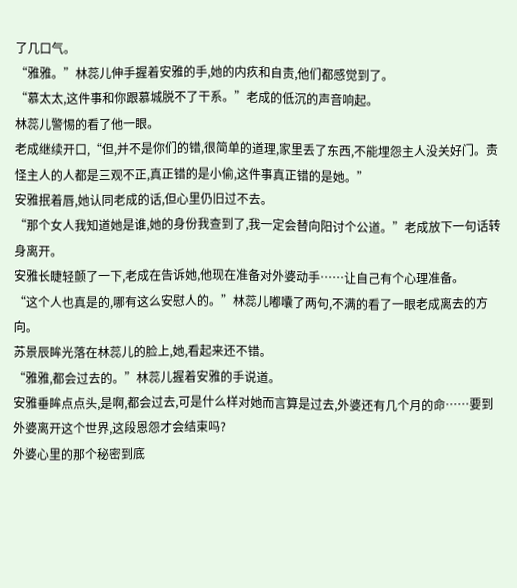了几口气。
“雅雅。”林蕊儿伸手握着安雅的手,她的内疚和自责,他们都感觉到了。
“慕太太,这件事和你跟慕城脱不了干系。”老成的低沉的声音响起。
林蕊儿警惕的看了他一眼。
老成继续开口,“但,并不是你们的错,很简单的道理,家里丢了东西,不能埋怨主人没关好门。责怪主人的人都是三观不正,真正错的是小偷,这件事真正错的是她。”
安雅抿着唇,她认同老成的话,但心里仍旧过不去。
“那个女人我知道她是谁,她的身份我查到了,我一定会替向阳讨个公道。”老成放下一句话转身离开。
安雅长睫轻颤了一下,老成在告诉她,他现在准备对外婆动手……让自己有个心理准备。
“这个人也真是的,哪有这么安慰人的。”林蕊儿嘟囔了两句,不满的看了一眼老成离去的方向。
苏景辰眸光落在林蕊儿的脸上,她,看起来还不错。
“雅雅,都会过去的。”林蕊儿握着安雅的手说道。
安雅垂眸点点头,是啊,都会过去,可是什么样对她而言算是过去,外婆还有几个月的命……要到外婆离开这个世界,这段恩怨才会结束吗?
外婆心里的那个秘密到底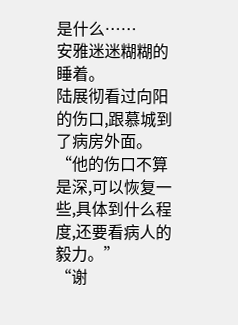是什么……
安雅迷迷糊糊的睡着。
陆展彻看过向阳的伤口,跟慕城到了病房外面。
“他的伤口不算是深,可以恢复一些,具体到什么程度,还要看病人的毅力。”
“谢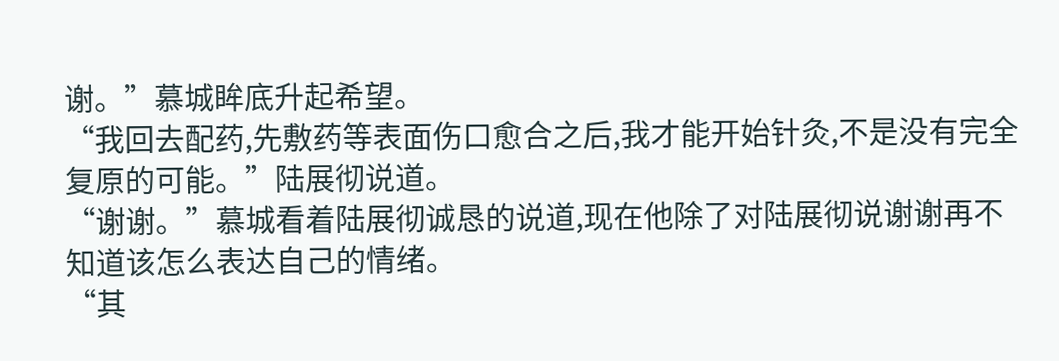谢。”慕城眸底升起希望。
“我回去配药,先敷药等表面伤口愈合之后,我才能开始针灸,不是没有完全复原的可能。”陆展彻说道。
“谢谢。”慕城看着陆展彻诚恳的说道,现在他除了对陆展彻说谢谢再不知道该怎么表达自己的情绪。
“其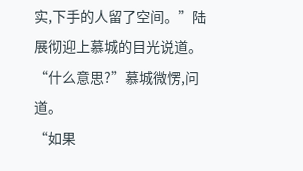实,下手的人留了空间。”陆展彻迎上慕城的目光说道。
“什么意思?”慕城微愣,问道。
“如果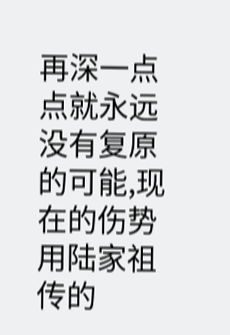再深一点点就永远没有复原的可能,现在的伤势用陆家祖传的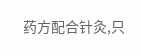药方配合针灸,只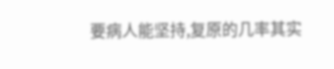要病人能坚持,复原的几率其实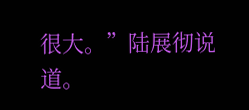很大。”陆展彻说道。